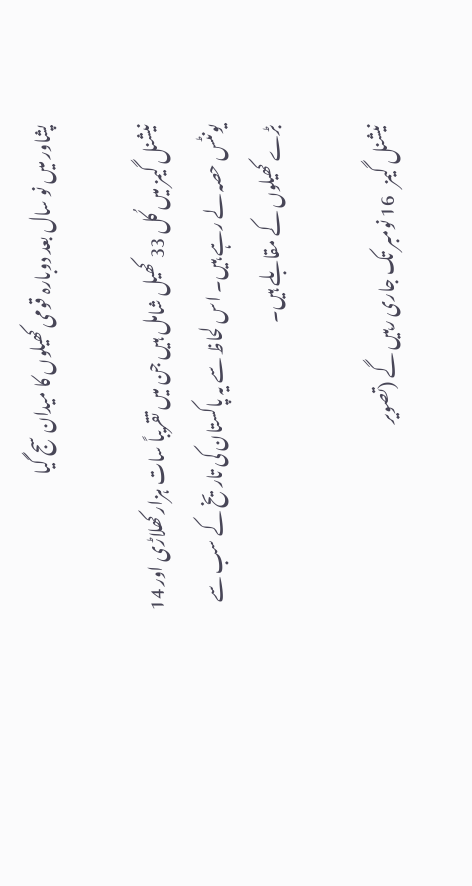پشاور میں نو سال بعد دوبارہ قومی کھیلوں کا میدان سج گیا

نیشنل گیمز میں کُل 33 کھیل شامل ہیں جن میں تقریباً سات ہزار کھلاڑی اور 14 یونٹس حصہ لے رہے ہیں۔ اس لحاظ سے یہ پاکستان کی تاریخ کے سب سے بڑے کھیلوں کے مقابلے ہیں۔

نیشنل گیمز   16 نومبر تک جاری رہیں گے (تصویر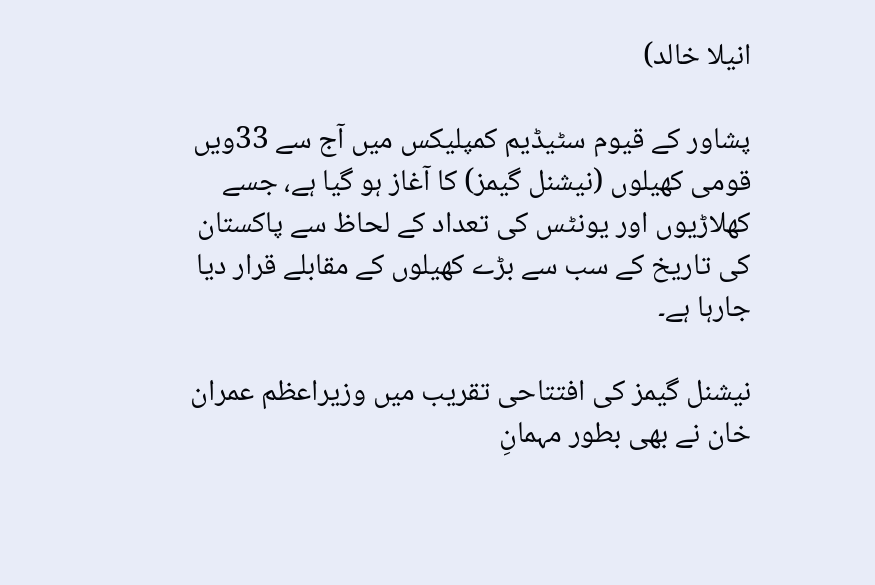انیلا خالد)

پشاور کے قیوم سٹیڈیم کمپلیکس میں آج سے 33ویں قومی کھیلوں (نیشنل گیمز) کا آغاز ہو گیا ہے، جسے کھلاڑیوں اور یونٹس کی تعداد کے لحاظ سے پاکستان کی تاریخ کے سب سے بڑے کھیلوں کے مقابلے قرار دیا جارہا ہے۔

نیشنل گیمز کی افتتاحی تقریب میں وزیراعظم عمران خان نے بھی بطور مہمانِ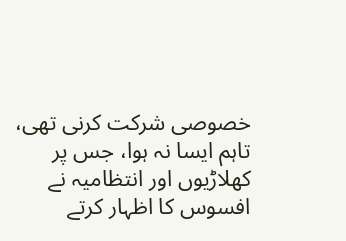خصوصی شرکت کرنی تھی، تاہم ایسا نہ ہوا، جس پر کھلاڑیوں اور انتظامیہ نے افسوس کا اظہار کرتے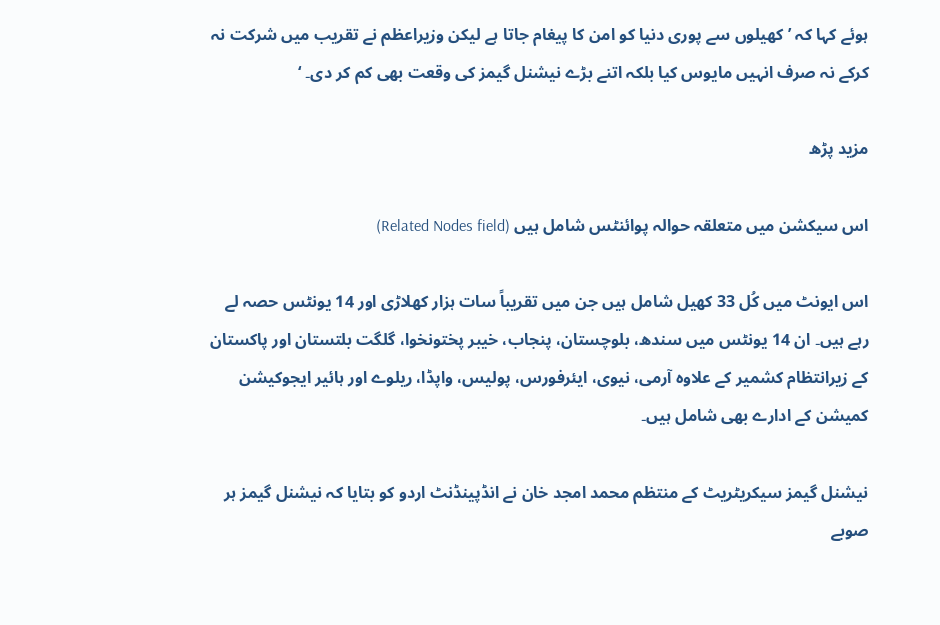ہوئے کہا کہ ’کھیلوں سے پوری دنیا کو امن کا پیغام جاتا ہے لیکن وزیراعظم نے تقریب میں شرکت نہ کرکے نہ صرف انہیں مایوس کیا بلکہ اتنے بڑے نیشنل گیمز کی وقعت بھی کم کر دی۔ ‘

مزید پڑھ

اس سیکشن میں متعلقہ حوالہ پوائنٹس شامل ہیں (Related Nodes field)

اس ایونٹ میں کُل 33 کھیل شامل ہیں جن میں تقریباً سات ہزار کھلاڑی اور 14 یونٹس حصہ لے رہے ہیں۔ ان 14 یونٹس میں سندھ، بلوچستان، پنجاب، خیبر پختونخوا، گلگت بلتستان اور پاکستان کے زیرانتظام کشمیر کے علاوہ آرمی، نیوی، ایئرفورس، پولیس، واپڈا، ریلوے اور ہائیر ایجوکیشن کمیشن کے ادارے بھی شامل ہیں۔

نیشنل گیمز سیکریٹریٹ کے منتظم محمد امجد خان نے انڈپینڈنٹ اردو کو بتایا کہ نیشنل گیمز ہر صوبے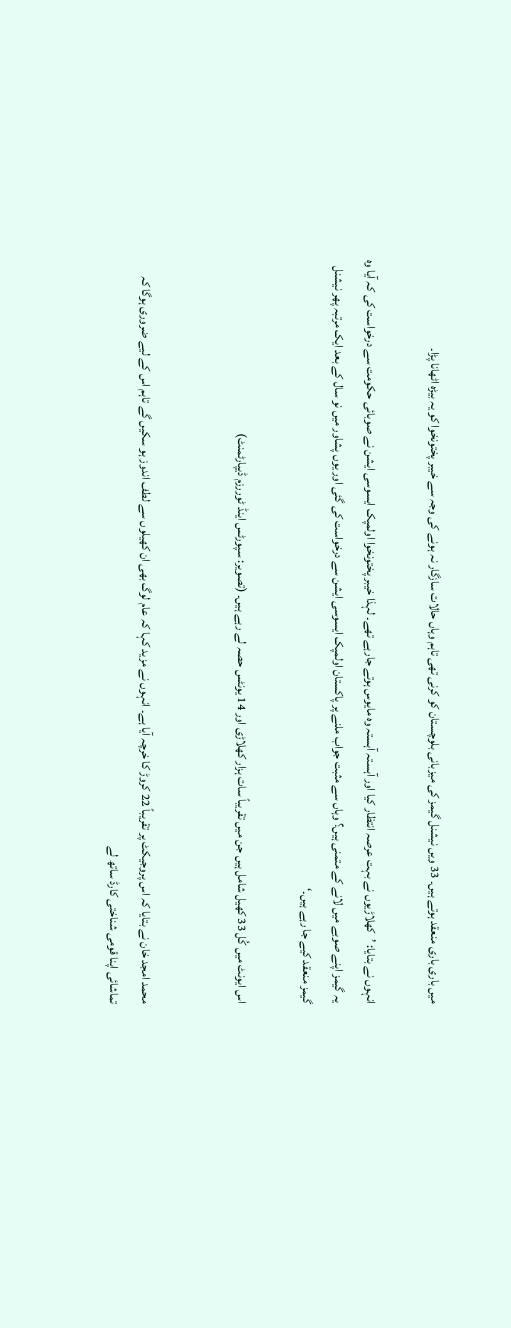میں باری باری منعقد ہوتے ہیں۔ 33 ویں نیشنل گیمز کی میزبانی بلوچستان کو کرنی تھی تاہم وہاں حالات سازگار نہ ہونے کی وجہ سے خیبر پختونخوا کو یہ بیڑہ اٹھانا پڑا۔

انہوں نے بتایا: ’کھلاڑیوں نے بہت عرصہ انتظار کیا اور آہستہ آہستہ وہ مایوس ہوتے جارہے تھے۔ لہذا خیبر پختونخوا اولمپک ایسوسی ایشن نے صوبائی حکومت سے درخواست کی کہ آیا وہ یہ گیمز اپنے صوبے میں لانے کے متمنی ہیں؟ وہاں سے مثبت جواب ملنے پر پاکستان اولمپک ایسوسی ایشن سے درخواست کی گئی اور یوں پشاور میں نو سال کے بعد ایک مرتبہ پھر نیشنل گیمز منعقد کیے جا رہے ہیں۔‘

اس ایونٹ میں کُل 33 کھیل شامل ہیں جن میں تقریباً سات ہزار کھلاڑی اور 14 یونٹس حصہ لے رہے ہیں۔ (تصویر: سپورٹس اینڈ ٹوررزم ڈیپارٹمنٹ)


محمد امجد خان نے بتایا کہ اس پروجیکٹ پر تقریباً 22 کروڑ کا خرچہ آیا ہے۔ انہوں نے مزید کہا کہ عام لوگ بھی ان کھیلوں سے لطف اندوز ہو سکیں گے تاہم اس کے لیے ضروری ہوگا کہ تماشائی اپنا قومی شناختی کارڈ ساتھ لے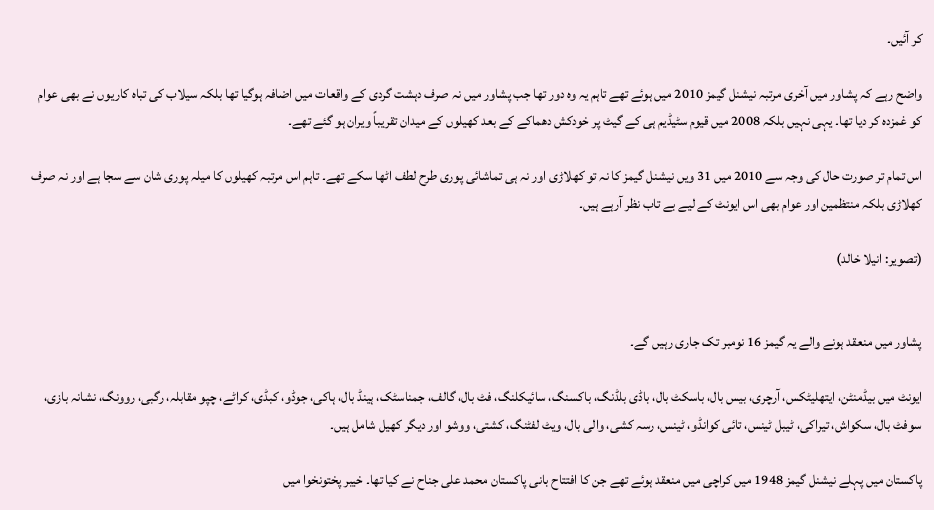کر آئیں۔

واضح رہے کہ پشاور میں آخری مرتبہ نیشنل گیمز 2010 میں ہوئے تھے تاہم یہ وہ دور تھا جب پشاور میں نہ صرف دہشت گردی کے واقعات میں اضافہ ہوگیا تھا بلکہ سیلاب کی تباہ کاریوں نے بھی عوام کو غمزدہ کر دیا تھا۔ یہی نہیں بلکہ 2008 میں قیوم سٹیڈیم ہی کے گیٹ پر خودکش دھماکے کے بعد کھیلوں کے میدان تقریباً ویران ہو گئے تھے۔

اس تمام تر صورت حال کی وجہ سے 2010 میں 31 ویں نیشنل گیمز کا نہ تو کھلاڑی اور نہ ہی تماشائی پوری طرح لطف اٹھا سکے تھے۔ تاہم اس مرتبہ کھیلوں کا میلہ پوری شان سے سجا ہے اور نہ صرف کھلاڑی بلکہ منتظمین اور عوام بھی اس ایونٹ کے لیے بے تاب نظر آرہے ہیں۔

(تصویر: انیلا خالد)


پشاور میں منعقد ہونے والے یہ گیمز 16 نومبر تک جاری رہیں گے۔

ایونٹ میں بیڈمنٹن، ایتھلیٹکس، آرچری، بیس بال، باسکٹ بال، باڈی بلڈنگ، باکسنگ، سائیکلنگ، فٹ بال، گالف، جمناسٹک، ہینڈ بال، ہاکی، جوڈو، کبڈی، کراٹے، چپو مقابلہ، رگبی، روونگ، نشانہ بازی، سوفٹ بال، سکواش، تیراکی، ٹیبل ٹینس، تائی کوانڈو، ٹینس، رسہ کشی، والی بال، ویٹ لفٹنگ، کشتی، ووشو اور دیگر کھیل شامل ہیں۔

پاکستان میں پہلے نیشنل گیمز 1948 میں کراچی میں منعقد ہوئے تھے جن کا افتتاح بانی پاکستان محمد علی جناح نے کیا تھا۔ خیبر پختونخوا میں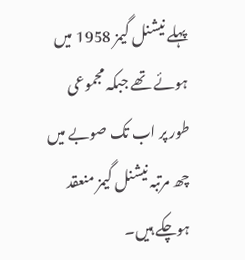پہلے نیشنل گیمز 1958 میں ہوئے تھے جبکہ مجموعی طور پر اب تک صوبے میں چھ مرتبہ نیشنل گیمز منعقد ہوچکے ہیں۔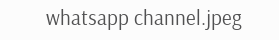whatsapp channel.jpeg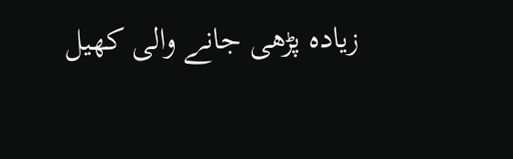زیادہ پڑھی جانے والی کھیل